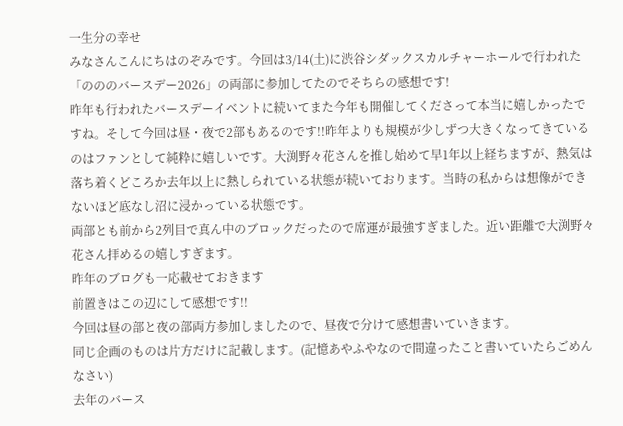一生分の幸せ
みなさんこんにちはのぞみです。今回は3/14(土)に渋谷シダックスカルチャーホールで行われた「のののバースデー2026」の両部に参加してたのでそちらの感想です!
昨年も行われたバースデーイベントに続いてまた今年も開催してくださって本当に嬉しかったですね。そして今回は昼・夜で2部もあるのです!!昨年よりも規模が少しずつ大きくなってきているのはファンとして純粋に嬉しいです。大渕野々花さんを推し始めて早1年以上経ちますが、熱気は落ち着くどころか去年以上に熱しられている状態が続いております。当時の私からは想像ができないほど底なし沼に浸かっている状態です。
両部とも前から2列目で真ん中のブロックだったので席運が最強すぎました。近い距離で大渕野々花さん拝めるの嬉しすぎます。
昨年のブログも一応載せておきます
前置きはこの辺にして感想です!!
今回は昼の部と夜の部両方参加しましたので、昼夜で分けて感想書いていきます。
同じ企画のものは片方だけに記載します。(記憶あやふやなので間違ったこと書いていたらごめんなさい)
去年のバース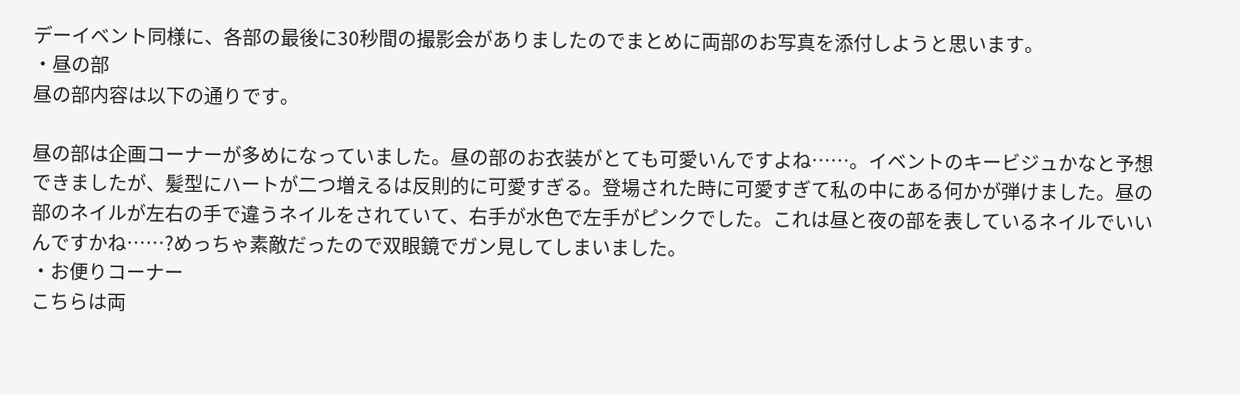デーイベント同様に、各部の最後に30秒間の撮影会がありましたのでまとめに両部のお写真を添付しようと思います。
・昼の部
昼の部内容は以下の通りです。

昼の部は企画コーナーが多めになっていました。昼の部のお衣装がとても可愛いんですよね……。イベントのキービジュかなと予想できましたが、髪型にハートが二つ増えるは反則的に可愛すぎる。登場された時に可愛すぎて私の中にある何かが弾けました。昼の部のネイルが左右の手で違うネイルをされていて、右手が水色で左手がピンクでした。これは昼と夜の部を表しているネイルでいいんですかね……?めっちゃ素敵だったので双眼鏡でガン見してしまいました。
・お便りコーナー
こちらは両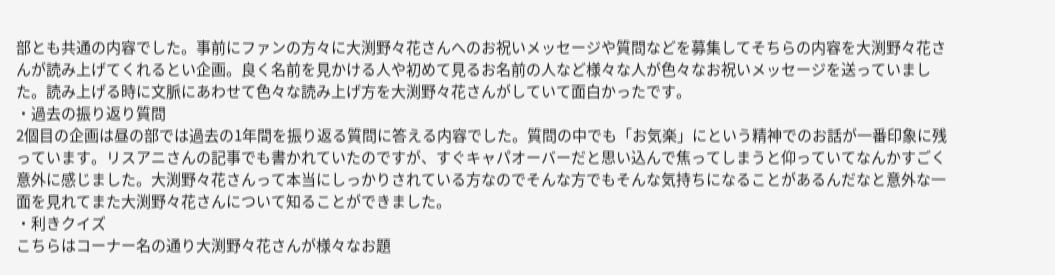部とも共通の内容でした。事前にファンの方々に大渕野々花さんへのお祝いメッセージや質問などを募集してそちらの内容を大渕野々花さんが読み上げてくれるとい企画。良く名前を見かける人や初めて見るお名前の人など様々な人が色々なお祝いメッセージを送っていました。読み上げる時に文脈にあわせて色々な読み上げ方を大渕野々花さんがしていて面白かったです。
・過去の振り返り質問
2個目の企画は昼の部では過去の1年間を振り返る質問に答える内容でした。質問の中でも「お気楽」にという精神でのお話が一番印象に残っています。リスアニさんの記事でも書かれていたのですが、すぐキャパオーバーだと思い込んで焦ってしまうと仰っていてなんかすごく意外に感じました。大渕野々花さんって本当にしっかりされている方なのでそんな方でもそんな気持ちになることがあるんだなと意外な一面を見れてまた大渕野々花さんについて知ることができました。
・利きクイズ
こちらはコーナー名の通り大渕野々花さんが様々なお題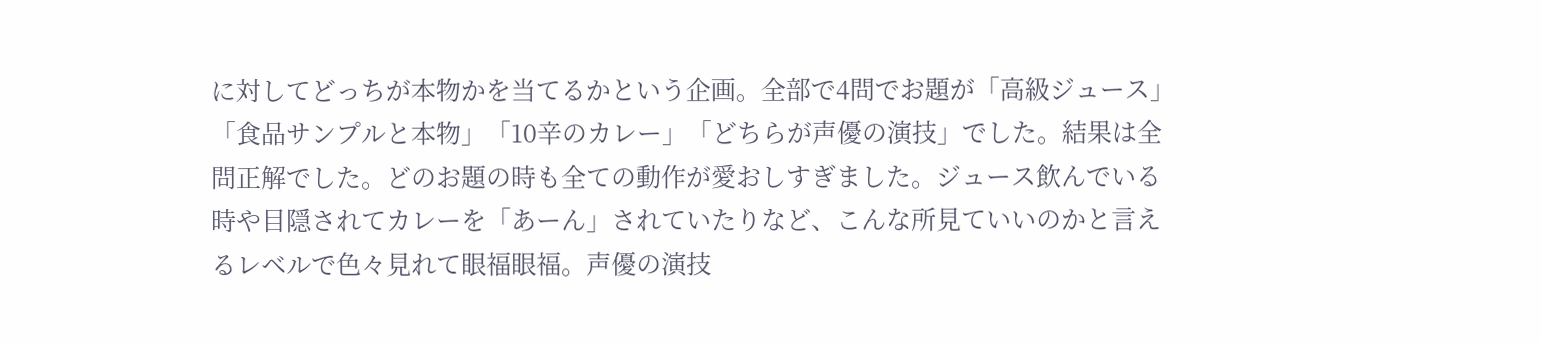に対してどっちが本物かを当てるかという企画。全部で4問でお題が「高級ジュース」「食品サンプルと本物」「10辛のカレー」「どちらが声優の演技」でした。結果は全問正解でした。どのお題の時も全ての動作が愛おしすぎました。ジュース飲んでいる時や目隠されてカレーを「あーん」されていたりなど、こんな所見ていいのかと言えるレベルで色々見れて眼福眼福。声優の演技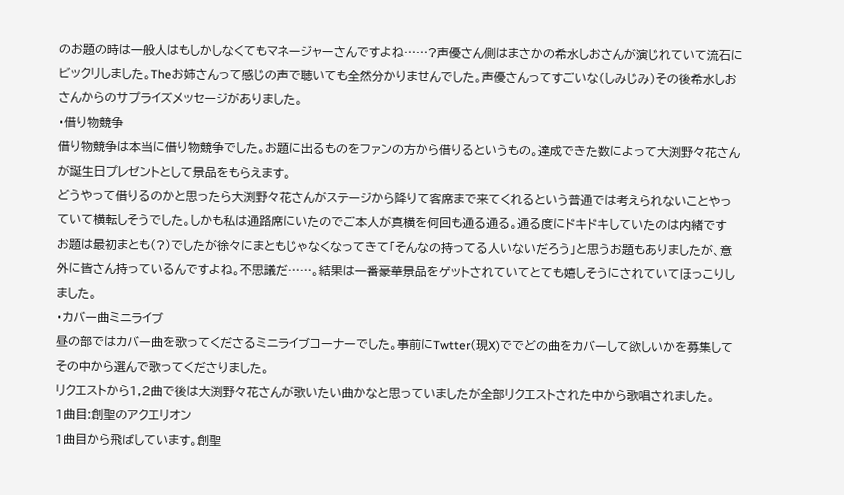のお題の時は一般人はもしかしなくてもマネージャーさんですよね……?声優さん側はまさかの希水しおさんが演じれていて流石にビックリしました。Theお姉さんって感じの声で聴いても全然分かりませんでした。声優さんってすごいな(しみじみ)その後希水しおさんからのサプライズメッセージがありました。
・借り物競争
借り物競争は本当に借り物競争でした。お題に出るものをファンの方から借りるというもの。達成できた数によって大渕野々花さんが誕生日プレゼントとして景品をもらえます。
どうやって借りるのかと思ったら大渕野々花さんがステージから降りて客席まで来てくれるという普通では考えられないことやっていて横転しそうでした。しかも私は通路席にいたのでご本人が真横を何回も通る通る。通る度にドキドキしていたのは内緒です
お題は最初まとも(?)でしたが徐々にまともじゃなくなってきて「そんなの持ってる人いないだろう」と思うお題もありましたが、意外に皆さん持っているんですよね。不思議だ……。結果は一番豪華景品をゲットされていてとても嬉しそうにされていてほっこりしました。
・カバー曲ミニライブ
昼の部ではカバー曲を歌ってくださるミニライブコーナーでした。事前にTwtter(現X)ででどの曲をカバーして欲しいかを募集してその中から選んで歌ってくださりました。
リクエストから1,2曲で後は大渕野々花さんが歌いたい曲かなと思っていましたが全部リクエストされた中から歌唱されました。
1曲目:創聖のアクエリオン
1曲目から飛ばしています。創聖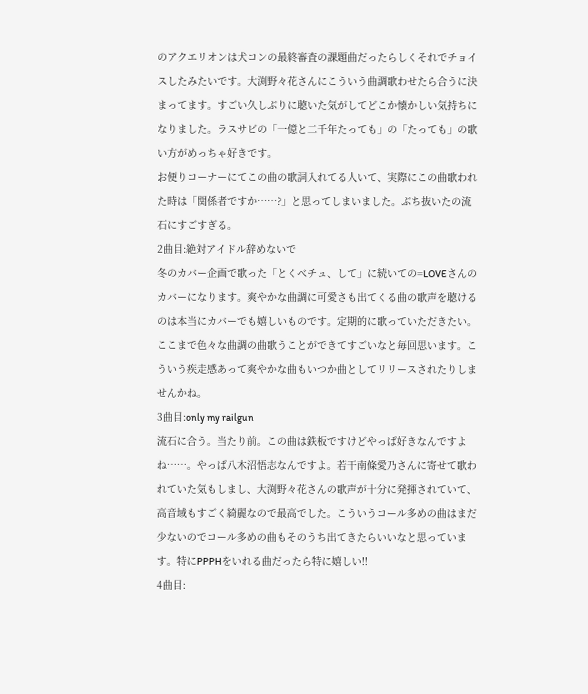のアクエリオンは犬コンの最終審査の課題曲だったらしくそれでチョイスしたみたいです。大渕野々花さんにこういう曲調歌わせたら合うに決まってます。すごい久しぶりに聴いた気がしてどこか懐かしい気持ちになりました。ラスサビの「一億と二千年たっても」の「たっても」の歌い方がめっちゃ好きです。
お便りコーナーにてこの曲の歌詞入れてる人いて、実際にこの曲歌われた時は「関係者ですか……?」と思ってしまいました。ぶち抜いたの流石にすごすぎる。
2曲目:絶対アイドル辞めないで
冬のカバー企画で歌った「とくべチュ、して」に続いての=LOVEさんのカバーになります。爽やかな曲調に可愛さも出てくる曲の歌声を聴けるのは本当にカバーでも嬉しいものです。定期的に歌っていただきたい。ここまで色々な曲調の曲歌うことができてすごいなと毎回思います。こういう疾走感あって爽やかな曲もいつか曲としてリリースされたりしませんかね。
3曲目:only my railgun
流石に合う。当たり前。この曲は鉄板ですけどやっぱ好きなんですよね……。やっぱ八木沼悟志なんですよ。若干南條愛乃さんに寄せて歌われていた気もしまし、大渕野々花さんの歌声が十分に発揮されていて、高音域もすごく綺麗なので最高でした。こういうコール多めの曲はまだ少ないのでコール多めの曲もそのうち出てきたらいいなと思っています。特にPPPHをいれる曲だったら特に嬉しい!!
4曲目: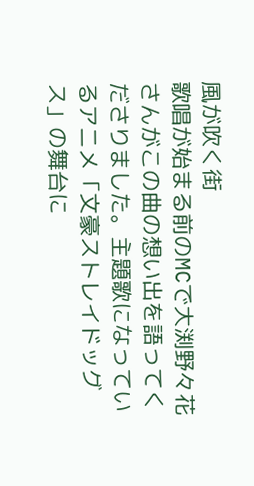風が吹く街
歌唱が始まる前のMCで大渕野々花さんがこの曲の想い出を語ってくださりました。主題歌になっているアニメ「文豪ストレイドッグス」の舞台に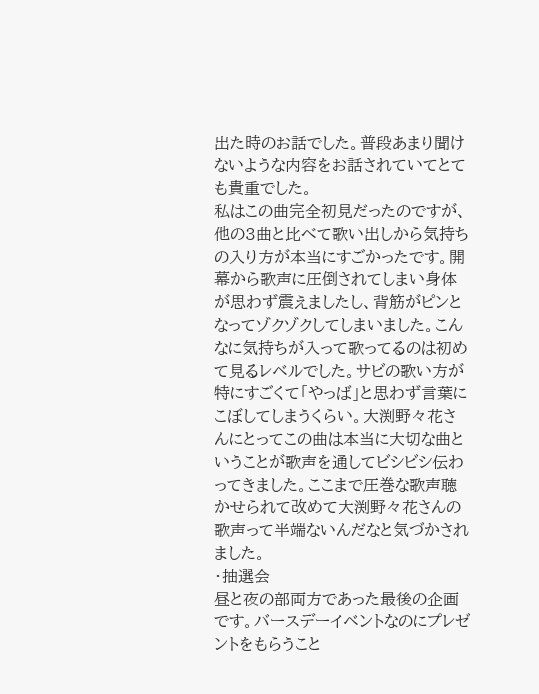出た時のお話でした。普段あまり聞けないような内容をお話されていてとても貴重でした。
私はこの曲完全初見だったのですが、他の3曲と比べて歌い出しから気持ちの入り方が本当にすごかったです。開幕から歌声に圧倒されてしまい身体が思わず震えましたし、背筋がピンとなってゾクゾクしてしまいました。こんなに気持ちが入って歌ってるのは初めて見るレベルでした。サビの歌い方が特にすごくて「やっば」と思わず言葉にこぼしてしまうくらい。大渕野々花さんにとってこの曲は本当に大切な曲ということが歌声を通してビシビシ伝わってきました。ここまで圧巻な歌声聴かせられて改めて大渕野々花さんの歌声って半端ないんだなと気づかされました。
・抽選会
昼と夜の部両方であった最後の企画です。バースデーイベントなのにプレゼントをもらうこと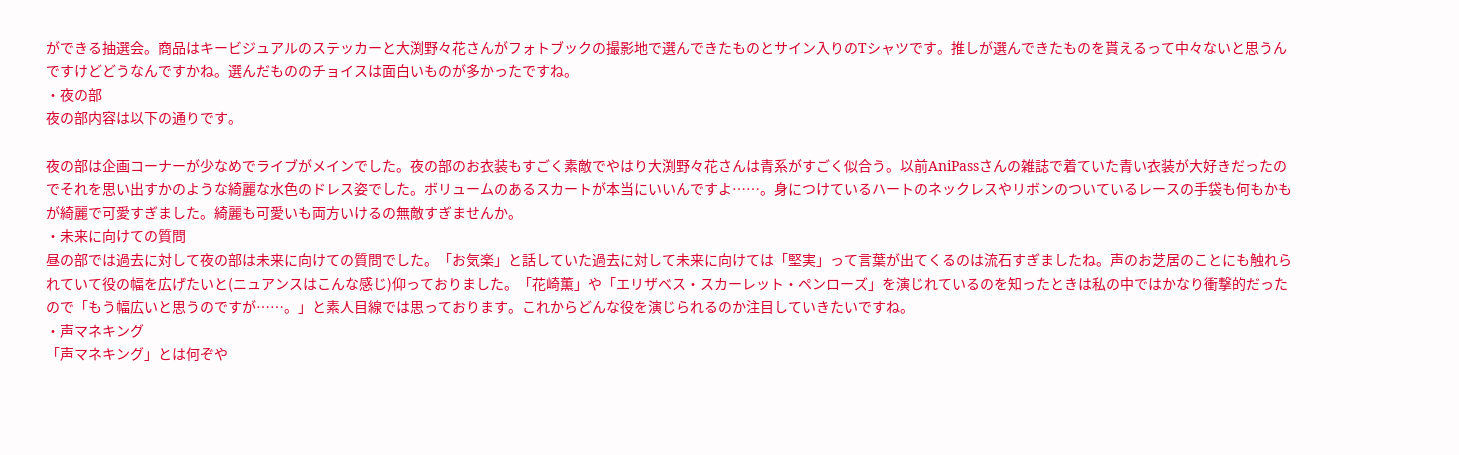ができる抽選会。商品はキービジュアルのステッカーと大渕野々花さんがフォトブックの撮影地で選んできたものとサイン入りのTシャツです。推しが選んできたものを貰えるって中々ないと思うんですけどどうなんですかね。選んだもののチョイスは面白いものが多かったですね。
・夜の部
夜の部内容は以下の通りです。

夜の部は企画コーナーが少なめでライブがメインでした。夜の部のお衣装もすごく素敵でやはり大渕野々花さんは青系がすごく似合う。以前AniPassさんの雑誌で着ていた青い衣装が大好きだったのでそれを思い出すかのような綺麗な水色のドレス姿でした。ボリュームのあるスカートが本当にいいんですよ……。身につけているハートのネックレスやリボンのついているレースの手袋も何もかもが綺麗で可愛すぎました。綺麗も可愛いも両方いけるの無敵すぎませんか。
・未来に向けての質問
昼の部では過去に対して夜の部は未来に向けての質問でした。「お気楽」と話していた過去に対して未来に向けては「堅実」って言葉が出てくるのは流石すぎましたね。声のお芝居のことにも触れられていて役の幅を広げたいと(ニュアンスはこんな感じ)仰っておりました。「花崎薫」や「エリザベス・スカーレット・ペンローズ」を演じれているのを知ったときは私の中ではかなり衝撃的だったので「もう幅広いと思うのですが……。」と素人目線では思っております。これからどんな役を演じられるのか注目していきたいですね。
・声マネキング
「声マネキング」とは何ぞや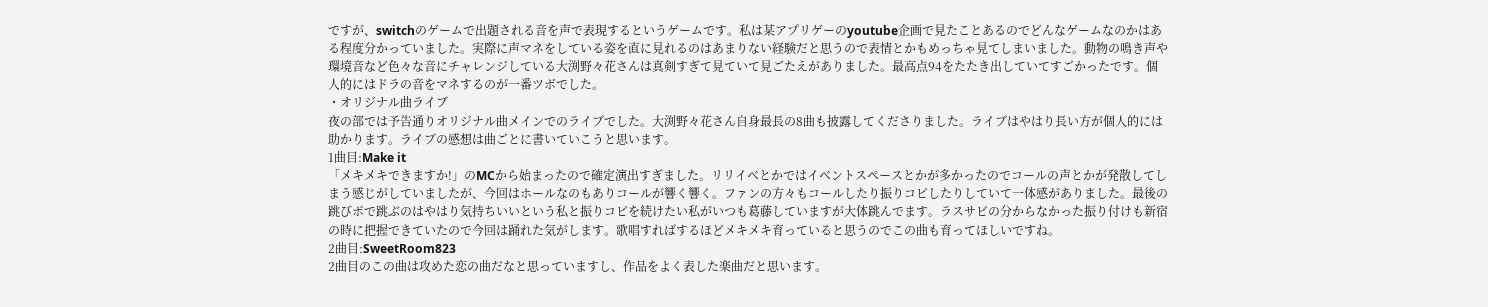ですが、switchのゲームで出題される音を声で表現するというゲームです。私は某アプリゲーのyoutube企画で見たことあるのでどんなゲームなのかはある程度分かっていました。実際に声マネをしている姿を直に見れるのはあまりない経験だと思うので表情とかもめっちゃ見てしまいました。動物の鳴き声や環境音など色々な音にチャレンジしている大渕野々花さんは真剣すぎて見ていて見ごたえがありました。最高点94をたたき出していてすごかったです。個人的にはドラの音をマネするのが一番ツボでした。
・オリジナル曲ライブ
夜の部では予告通りオリジナル曲メインでのライブでした。大渕野々花さん自身最長の8曲も披露してくださりました。ライブはやはり長い方が個人的には助かります。ライブの感想は曲ごとに書いていこうと思います。
1曲目:Make it
「メキメキできますか!」のMCから始まったので確定演出すぎました。リリイベとかではイベントスペースとかが多かったのでコールの声とかが発散してしまう感じがしていましたが、今回はホールなのもありコールが響く響く。ファンの方々もコールしたり振りコピしたりしていて一体感がありました。最後の跳びポで跳ぶのはやはり気持ちいいという私と振りコピを続けたい私がいつも葛藤していますが大体跳んでます。ラスサビの分からなかった振り付けも新宿の時に把握できていたので今回は踊れた気がします。歌唱すればするほどメキメキ育っていると思うのでこの曲も育ってほしいですね。
2曲目:SweetRoom823
2曲目のこの曲は攻めた恋の曲だなと思っていますし、作品をよく表した楽曲だと思います。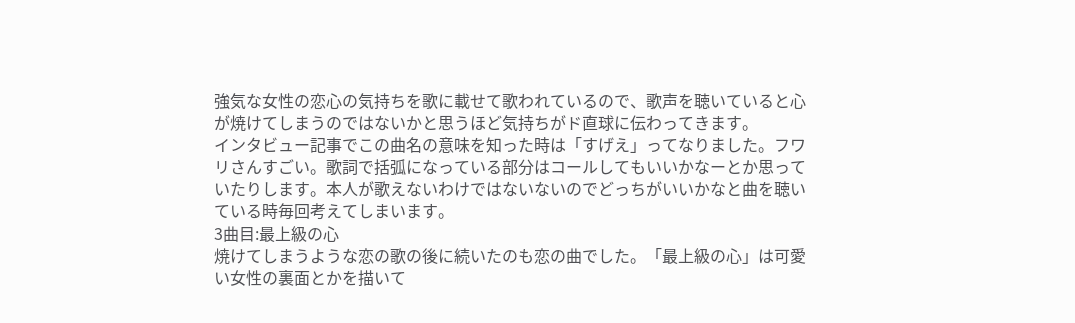強気な女性の恋心の気持ちを歌に載せて歌われているので、歌声を聴いていると心が焼けてしまうのではないかと思うほど気持ちがド直球に伝わってきます。
インタビュー記事でこの曲名の意味を知った時は「すげえ」ってなりました。フワリさんすごい。歌詞で括弧になっている部分はコールしてもいいかなーとか思っていたりします。本人が歌えないわけではないないのでどっちがいいかなと曲を聴いている時毎回考えてしまいます。
3曲目:最上級の心
焼けてしまうような恋の歌の後に続いたのも恋の曲でした。「最上級の心」は可愛い女性の裏面とかを描いて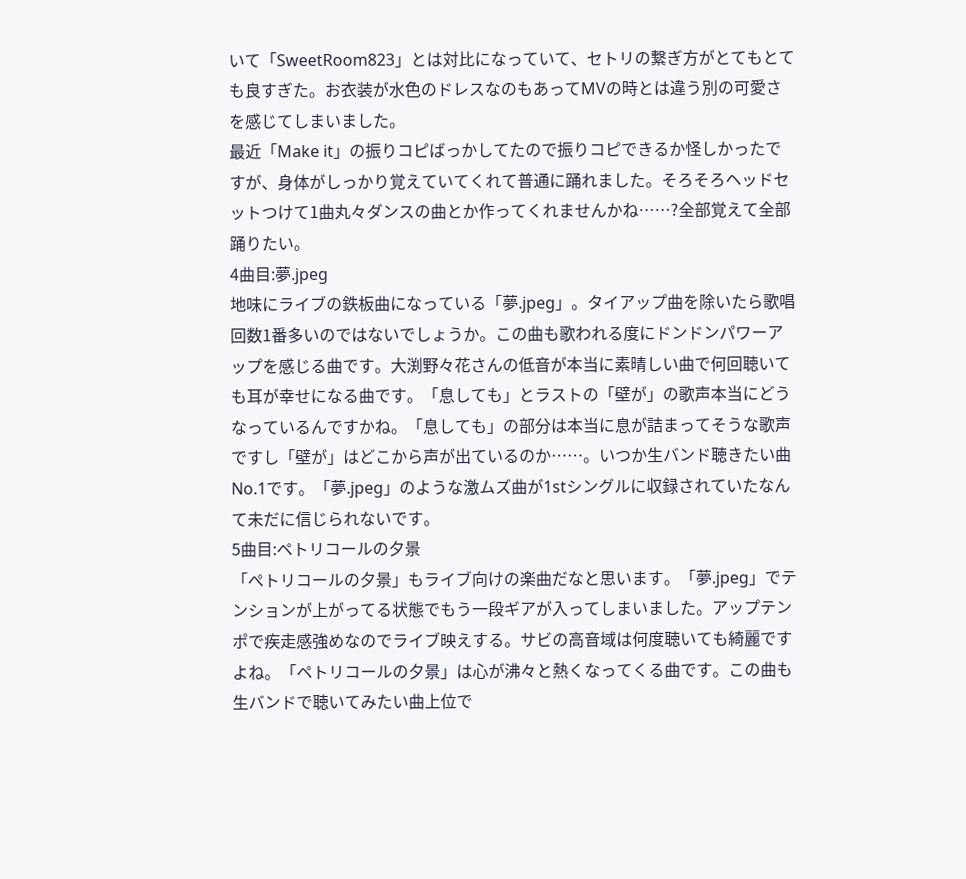いて「SweetRoom823」とは対比になっていて、セトリの繋ぎ方がとてもとても良すぎた。お衣装が水色のドレスなのもあってMVの時とは違う別の可愛さを感じてしまいました。
最近「Make it」の振りコピばっかしてたので振りコピできるか怪しかったですが、身体がしっかり覚えていてくれて普通に踊れました。そろそろヘッドセットつけて1曲丸々ダンスの曲とか作ってくれませんかね……?全部覚えて全部踊りたい。
4曲目:夢.jpeg
地味にライブの鉄板曲になっている「夢.jpeg」。タイアップ曲を除いたら歌唱回数1番多いのではないでしょうか。この曲も歌われる度にドンドンパワーアップを感じる曲です。大渕野々花さんの低音が本当に素晴しい曲で何回聴いても耳が幸せになる曲です。「息しても」とラストの「壁が」の歌声本当にどうなっているんですかね。「息しても」の部分は本当に息が詰まってそうな歌声ですし「壁が」はどこから声が出ているのか……。いつか生バンド聴きたい曲No.1です。「夢.jpeg」のような激ムズ曲が1stシングルに収録されていたなんて未だに信じられないです。
5曲目:ペトリコールの夕景
「ぺトリコールの夕景」もライブ向けの楽曲だなと思います。「夢.jpeg」でテンションが上がってる状態でもう一段ギアが入ってしまいました。アップテンポで疾走感強めなのでライブ映えする。サビの高音域は何度聴いても綺麗ですよね。「ペトリコールの夕景」は心が沸々と熱くなってくる曲です。この曲も生バンドで聴いてみたい曲上位で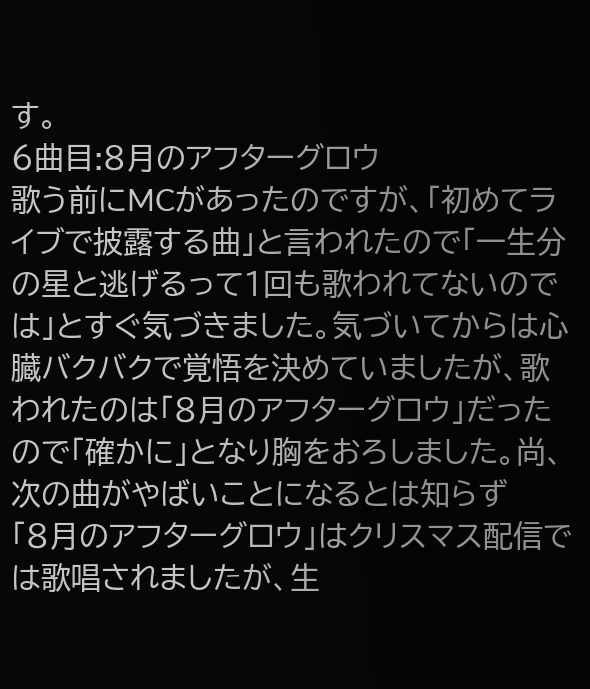す。
6曲目:8月のアフターグロウ
歌う前にMCがあったのですが、「初めてライブで披露する曲」と言われたので「一生分の星と逃げるって1回も歌われてないのでは」とすぐ気づきました。気づいてからは心臓バクバクで覚悟を決めていましたが、歌われたのは「8月のアフターグロウ」だったので「確かに」となり胸をおろしました。尚、次の曲がやばいことになるとは知らず
「8月のアフターグロウ」はクリスマス配信では歌唱されましたが、生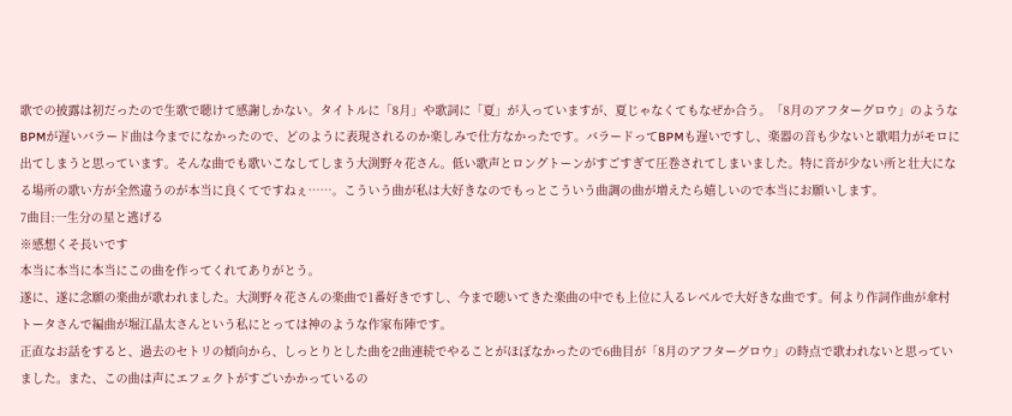歌での披露は初だったので生歌で聴けて感謝しかない。タイトルに「8月」や歌詞に「夏」が入っていますが、夏じゃなくてもなぜか合う。「8月のアフターグロウ」のようなBPMが遅いバラード曲は今までになかったので、どのように表現されるのか楽しみで仕方なかったです。バラードってBPMも遅いですし、楽器の音も少ないと歌唱力がモロに出てしまうと思っています。そんな曲でも歌いこなしてしまう大渕野々花さん。低い歌声とロングトーンがすごすぎて圧巻されてしまいました。特に音が少ない所と壮大になる場所の歌い方が全然違うのが本当に良くてですねぇ……。こういう曲が私は大好きなのでもっとこういう曲調の曲が増えたら嬉しいので本当にお願いします。
7曲目:一生分の星と逃げる
※感想くそ長いです
本当に本当に本当にこの曲を作ってくれてありがとう。
遂に、遂に念願の楽曲が歌われました。大渕野々花さんの楽曲で1番好きですし、今まで聴いてきた楽曲の中でも上位に入るレベルで大好きな曲です。何より作詞作曲が傘村トータさんで編曲が堀江晶太さんという私にとっては神のような作家布陣です。
正直なお話をすると、過去のセトリの傾向から、しっとりとした曲を2曲連続でやることがほぼなかったので6曲目が「8月のアフターグロウ」の時点で歌われないと思っていました。また、この曲は声にエフェクトがすごいかかっているの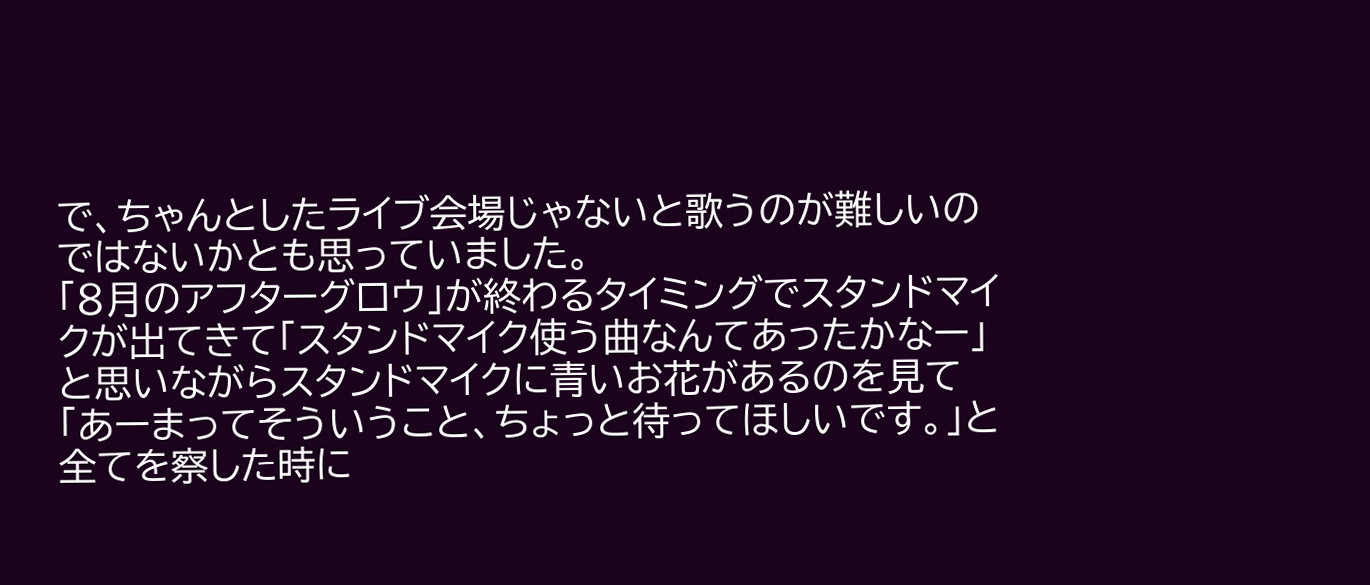で、ちゃんとしたライブ会場じゃないと歌うのが難しいのではないかとも思っていました。
「8月のアフターグロウ」が終わるタイミングでスタンドマイクが出てきて「スタンドマイク使う曲なんてあったかなー」と思いながらスタンドマイクに青いお花があるのを見て「あーまってそういうこと、ちょっと待ってほしいです。」と全てを察した時に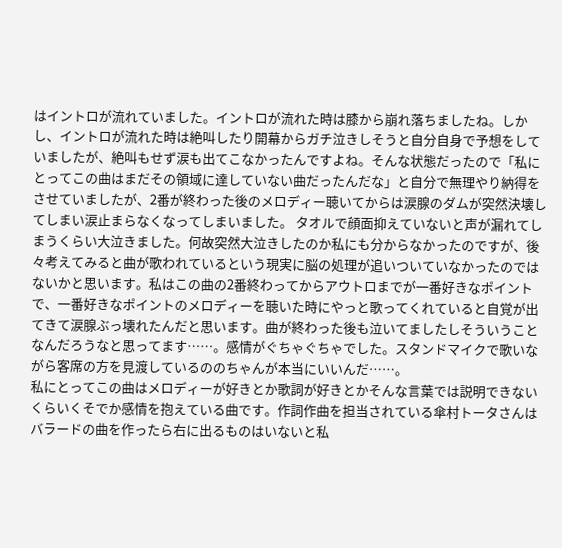はイントロが流れていました。イントロが流れた時は膝から崩れ落ちましたね。しかし、イントロが流れた時は絶叫したり開幕からガチ泣きしそうと自分自身で予想をしていましたが、絶叫もせず涙も出てこなかったんですよね。そんな状態だったので「私にとってこの曲はまだその領域に達していない曲だったんだな」と自分で無理やり納得をさせていましたが、2番が終わった後のメロディー聴いてからは涙腺のダムが突然決壊してしまい涙止まらなくなってしまいました。 タオルで顔面抑えていないと声が漏れてしまうくらい大泣きました。何故突然大泣きしたのか私にも分からなかったのですが、後々考えてみると曲が歌われているという現実に脳の処理が追いついていなかったのではないかと思います。私はこの曲の2番終わってからアウトロまでが一番好きなポイントで、一番好きなポイントのメロディーを聴いた時にやっと歌ってくれていると自覚が出てきて涙腺ぶっ壊れたんだと思います。曲が終わった後も泣いてましたしそういうことなんだろうなと思ってます……。感情がぐちゃぐちゃでした。スタンドマイクで歌いながら客席の方を見渡しているののちゃんが本当にいいんだ……。
私にとってこの曲はメロディーが好きとか歌詞が好きとかそんな言葉では説明できないくらいくそでか感情を抱えている曲です。作詞作曲を担当されている傘村トータさんはバラードの曲を作ったら右に出るものはいないと私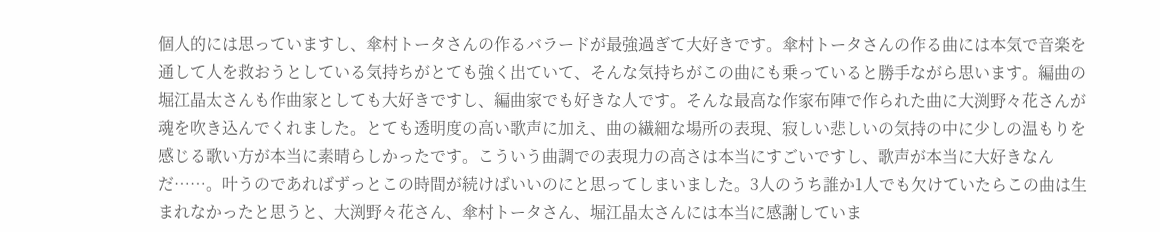個人的には思っていますし、傘村トータさんの作るバラードが最強過ぎて大好きです。傘村トータさんの作る曲には本気で音楽を通して人を救おうとしている気持ちがとても強く出ていて、そんな気持ちがこの曲にも乗っていると勝手ながら思います。編曲の堀江晶太さんも作曲家としても大好きですし、編曲家でも好きな人です。そんな最高な作家布陣で作られた曲に大渕野々花さんが魂を吹き込んでくれました。とても透明度の高い歌声に加え、曲の繊細な場所の表現、寂しい悲しいの気持の中に少しの温もりを感じる歌い方が本当に素晴らしかったです。こういう曲調での表現力の高さは本当にすごいですし、歌声が本当に大好きなんだ……。叶うのであればずっとこの時間が続けばいいのにと思ってしまいました。3人のうち誰か1人でも欠けていたらこの曲は生まれなかったと思うと、大渕野々花さん、傘村トータさん、堀江晶太さんには本当に感謝していま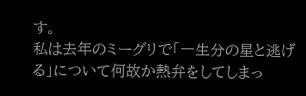す。
私は去年のミーグリで「一生分の星と逃げる」について何故か熱弁をしてしまっ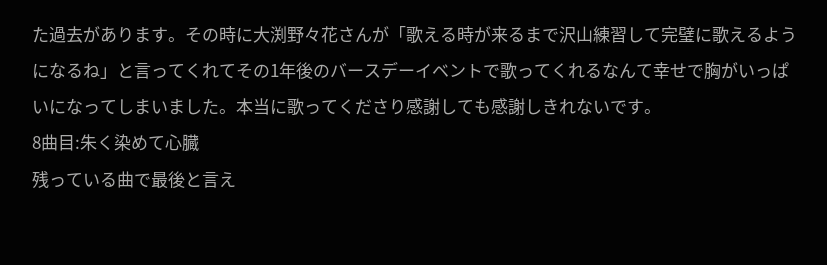た過去があります。その時に大渕野々花さんが「歌える時が来るまで沢山練習して完璧に歌えるようになるね」と言ってくれてその1年後のバースデーイベントで歌ってくれるなんて幸せで胸がいっぱいになってしまいました。本当に歌ってくださり感謝しても感謝しきれないです。
8曲目:朱く染めて心臓
残っている曲で最後と言え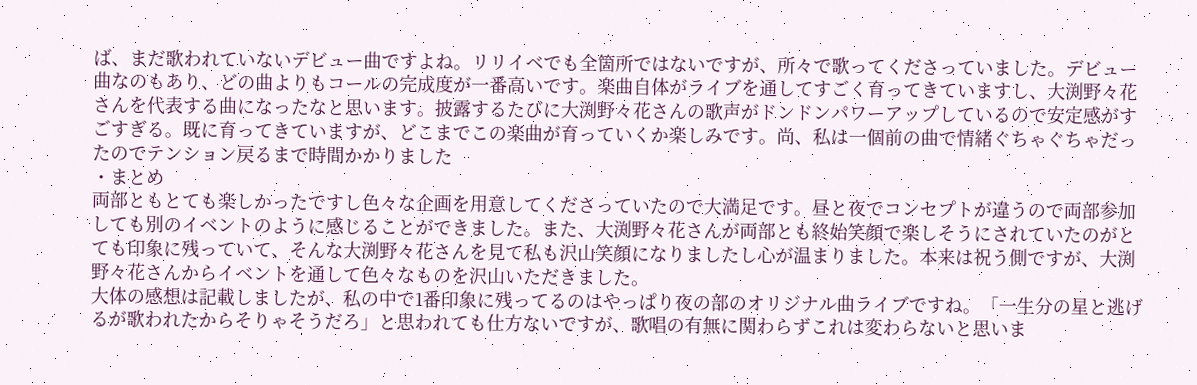ば、まだ歌われていないデビュー曲ですよね。リリイベでも全箇所ではないですが、所々で歌ってくださっていました。デビュー曲なのもあり、どの曲よりもコールの完成度が一番高いです。楽曲自体がライブを通してすごく育ってきていますし、大渕野々花さんを代表する曲になったなと思います。披露するたびに大渕野々花さんの歌声がドンドンパワーアップしているので安定感がすごすぎる。既に育ってきていますが、どこまでこの楽曲が育っていくか楽しみです。尚、私は一個前の曲で情緒ぐちゃぐちゃだったのでテンション戻るまで時間かかりました
・まとめ
両部ともとても楽しかったですし色々な企画を用意してくださっていたので大満足です。昼と夜でコンセプトが違うので両部参加しても別のイベントのように感じることができました。また、大渕野々花さんが両部とも終始笑顔で楽しそうにされていたのがとても印象に残っていて、そんな大渕野々花さんを見て私も沢山笑顔になりましたし心が温まりました。本来は祝う側ですが、大渕野々花さんからイベントを通して色々なものを沢山いただきました。
大体の感想は記載しましたが、私の中で1番印象に残ってるのはやっぱり夜の部のオリジナル曲ライブですね。「一生分の星と逃げるが歌われたからそりゃそうだろ」と思われても仕方ないですが、歌唱の有無に関わらずこれは変わらないと思いま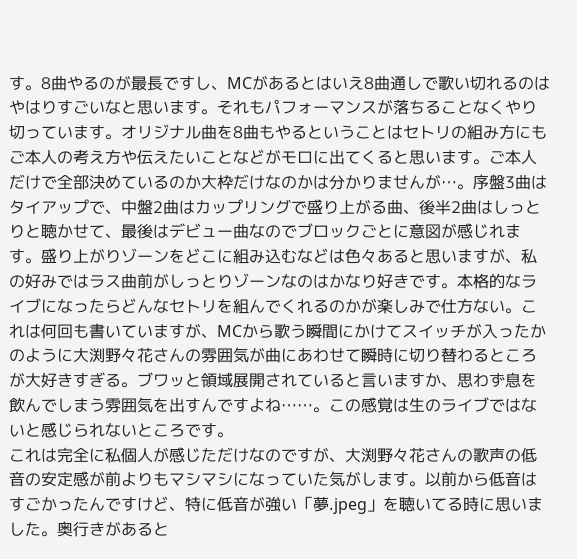す。8曲やるのが最長ですし、MCがあるとはいえ8曲通しで歌い切れるのはやはりすごいなと思います。それもパフォーマンスが落ちることなくやり切っています。オリジナル曲を8曲もやるということはセトリの組み方にもご本人の考え方や伝えたいことなどがモロに出てくると思います。ご本人だけで全部決めているのか大枠だけなのかは分かりませんが…。序盤3曲はタイアップで、中盤2曲はカップリングで盛り上がる曲、後半2曲はしっとりと聴かせて、最後はデビュー曲なのでブロックごとに意図が感じれます。盛り上がりゾーンをどこに組み込むなどは色々あると思いますが、私の好みではラス曲前がしっとりゾーンなのはかなり好きです。本格的なライブになったらどんなセトリを組んでくれるのかが楽しみで仕方ない。これは何回も書いていますが、MCから歌う瞬間にかけてスイッチが入ったかのように大渕野々花さんの雰囲気が曲にあわせて瞬時に切り替わるところが大好きすぎる。ブワッと領域展開されていると言いますか、思わず息を飲んでしまう雰囲気を出すんですよね……。この感覚は生のライブではないと感じられないところです。
これは完全に私個人が感じただけなのですが、大渕野々花さんの歌声の低音の安定感が前よりもマシマシになっていた気がします。以前から低音はすごかったんですけど、特に低音が強い「夢.jpeg」を聴いてる時に思いました。奥行きがあると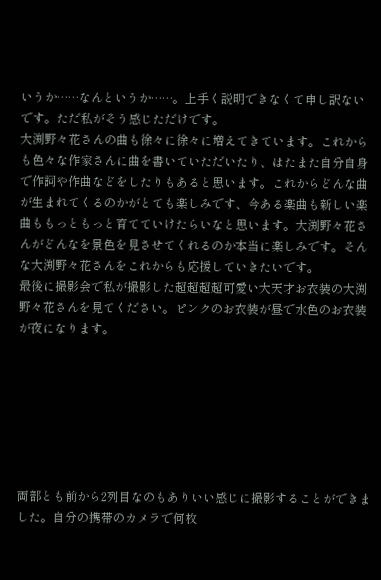いうか……なんというか……。上手く説明できなくて申し訳ないです。ただ私がそう感じただけです。
大渕野々花さんの曲も徐々に徐々に増えてきています。これからも色々な作家さんに曲を書いていただいたり、はたまた自分自身で作詞や作曲などをしたりもあると思います。これからどんな曲が生まれてくるのかがとても楽しみです、今ある楽曲も新しい楽曲ももっともっと育てていけたらいなと思います。大渕野々花さんがどんなを景色を見させてくれるのか本当に楽しみです。そんな大渕野々花さんをこれからも応援していきたいです。
最後に撮影会で私が撮影した超超超超可愛い大天才お衣装の大渕野々花さんを見てください。ピンクのお衣装が昼で水色のお衣装が夜になります。







両部とも前から2列目なのもありいい感じに撮影することができました。自分の携帯のカメラで何枚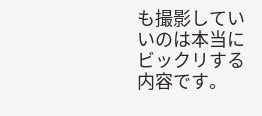も撮影していいのは本当にビックリする内容です。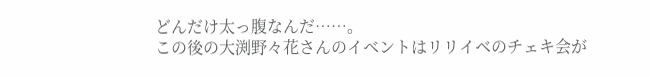どんだけ太っ腹なんだ……。
この後の大渕野々花さんのイベントはリリイベのチェキ会が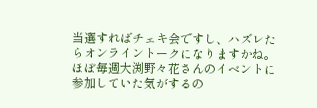当選すればチェキ会ですし、ハズレたらオンライントークになりますかね。ほぼ毎週大渕野々花さんのイベントに参加していた気がするの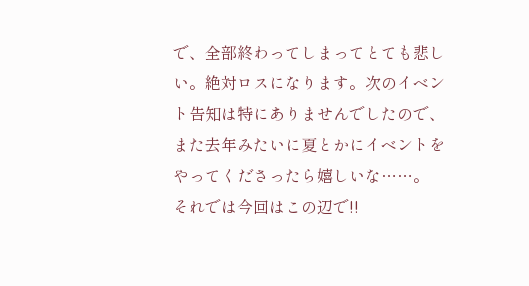で、全部終わってしまってとても悲しい。絶対ロスになります。次のイベント告知は特にありませんでしたので、また去年みたいに夏とかにイベントをやってくださったら嬉しいな……。
それでは今回はこの辺で!!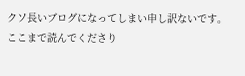クソ長いブログになってしまい申し訳ないです。
ここまで読んでくださり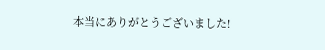本当にありがとうございました!